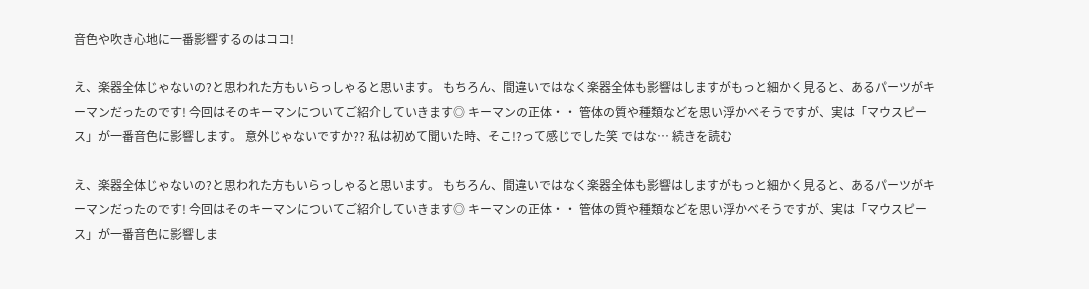音色や吹き心地に一番影響するのはココ!

え、楽器全体じゃないの?と思われた方もいらっしゃると思います。 もちろん、間違いではなく楽器全体も影響はしますがもっと細かく見ると、あるパーツがキーマンだったのです! 今回はそのキーマンについてご紹介していきます◎ キーマンの正体・・ 管体の質や種類などを思い浮かべそうですが、実は「マウスピース」が一番音色に影響します。 意外じゃないですか?? 私は初めて聞いた時、そこ!?って感じでした笑 ではな… 続きを読む

え、楽器全体じゃないの?と思われた方もいらっしゃると思います。 もちろん、間違いではなく楽器全体も影響はしますがもっと細かく見ると、あるパーツがキーマンだったのです! 今回はそのキーマンについてご紹介していきます◎ キーマンの正体・・ 管体の質や種類などを思い浮かべそうですが、実は「マウスピース」が一番音色に影響しま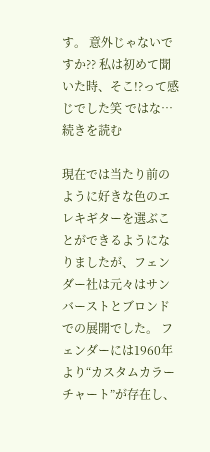す。 意外じゃないですか?? 私は初めて聞いた時、そこ!?って感じでした笑 ではな… 続きを読む

現在では当たり前のように好きな色のエレキギターを選ぶことができるようになりましたが、フェンダー社は元々はサンバーストとブロンドでの展開でした。 フェンダーには1960年より“カスタムカラーチャート”が存在し、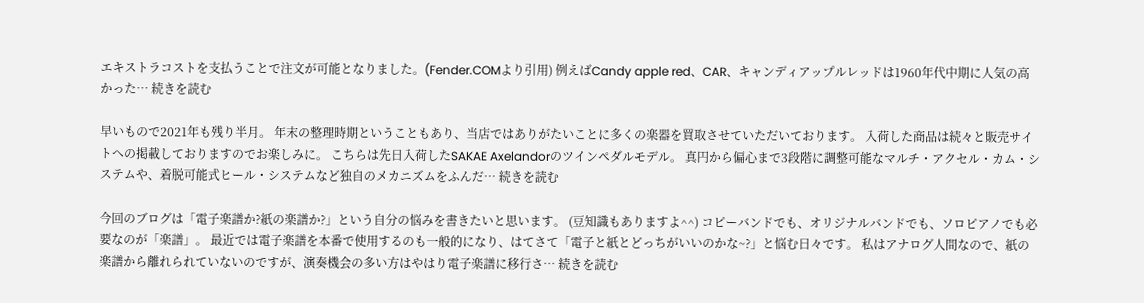エキストラコストを支払うことで注文が可能となりました。(Fender.COMより引用) 例えばCandy apple red、CAR、キャンディアップルレッドは1960年代中期に人気の高かった… 続きを読む

早いもので2021年も残り半月。 年末の整理時期ということもあり、当店ではありがたいことに多くの楽器を買取させていただいております。 入荷した商品は続々と販売サイトへの掲載しておりますのでお楽しみに。 こちらは先日入荷したSAKAE Axelandorのツインペダルモデル。 真円から偏心まで3段階に調整可能なマルチ・アクセル・カム・システムや、着脱可能式ヒール・システムなど独自のメカニズムをふんだ… 続きを読む

今回のブログは「電子楽譜か?紙の楽譜か?」という自分の悩みを書きたいと思います。 (豆知識もありますよ^^) コピーバンドでも、オリジナルバンドでも、ソロピアノでも必要なのが「楽譜」。 最近では電子楽譜を本番で使用するのも一般的になり、はてさて「電子と紙とどっちがいいのかな~?」と悩む日々です。 私はアナログ人間なので、紙の楽譜から離れられていないのですが、演奏機会の多い方はやはり電子楽譜に移行さ… 続きを読む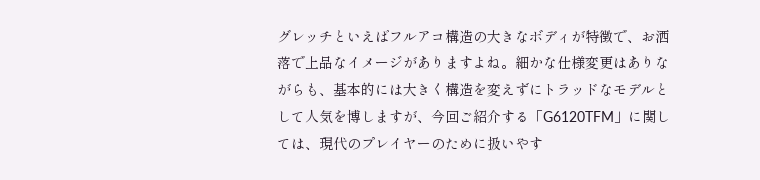グレッチといえばフルアコ構造の大きなボディが特徴で、お洒落で上品なイメージがありますよね。細かな仕様変更はありながらも、基本的には大きく構造を変えずにトラッドなモデルとして人気を博しますが、今回ご紹介する「G6120TFM」に関しては、現代のプレイヤーのために扱いやす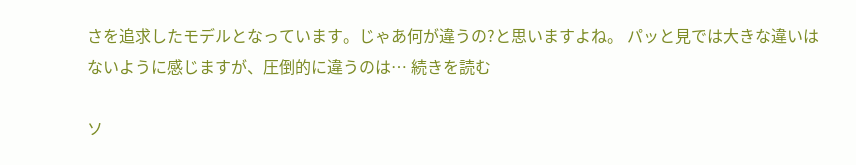さを追求したモデルとなっています。じゃあ何が違うの?と思いますよね。 パッと見では大きな違いはないように感じますが、圧倒的に違うのは… 続きを読む

ソ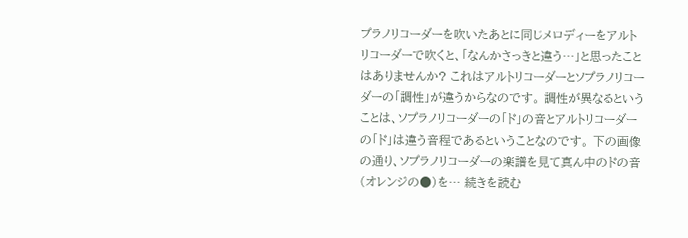プラノリコーダーを吹いたあとに同じメロディーをアルトリコーダーで吹くと、「なんかさっきと違う…」と思ったことはありませんか? これはアルトリコーダーとソプラノリコーダーの「調性」が違うからなのです。 調性が異なるということは、ソプラノリコーダーの「ド」の音とアルトリコーダーの「ド」は違う音程であるということなのです。 下の画像の通り、ソプラノリコーダーの楽譜を見て真ん中のドの音(オレンジの●)を… 続きを読む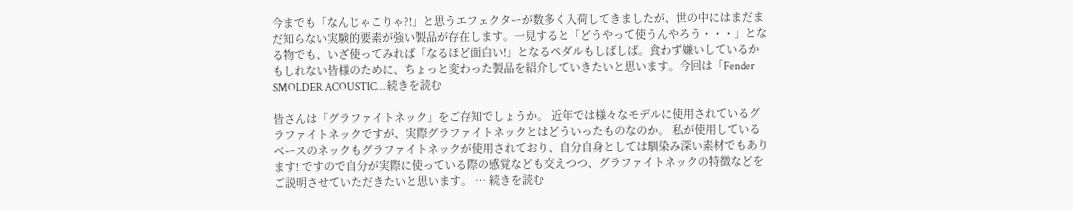今までも「なんじゃこりゃ?!」と思うエフェクターが数多く入荷してきましたが、世の中にはまだまだ知らない実験的要素が強い製品が存在します。一見すると「どうやって使うんやろう・・・」となる物でも、いざ使ってみれば「なるほど面白い!」となるペダルもしばしば。食わず嫌いしているかもしれない皆様のために、ちょっと変わった製品を紹介していきたいと思います。今回は「Fender SMOLDER ACOUSTIC… 続きを読む

皆さんは「グラファイトネック」をご存知でしょうか。 近年では様々なモデルに使用されているグラファイトネックですが、実際グラファイトネックとはどういったものなのか。 私が使用しているベースのネックもグラファイトネックが使用されており、自分自身としては馴染み深い素材でもあります! ですので自分が実際に使っている際の感覚なども交えつつ、グラファイトネックの特徴などをご説明させていただきたいと思います。 … 続きを読む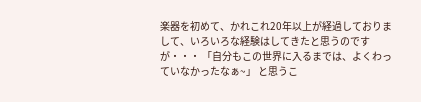楽器を初めて、かれこれ20年以上が経過しておりまして、いろいろな経験はしてきたと思うのですが・・・ 「自分もこの世界に入るまでは、よくわっていなかったなぁ~」 と思うこ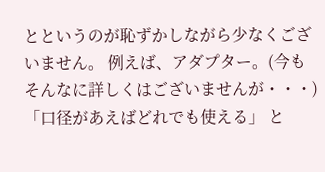とというのが恥ずかしながら少なくございません。 例えば、アダプター。(今もそんなに詳しくはございませんが・・・) 「口径があえばどれでも使える」 と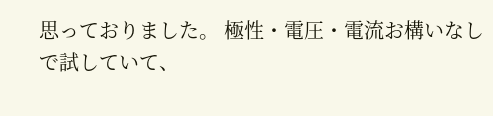思っておりました。 極性・電圧・電流お構いなしで試していて、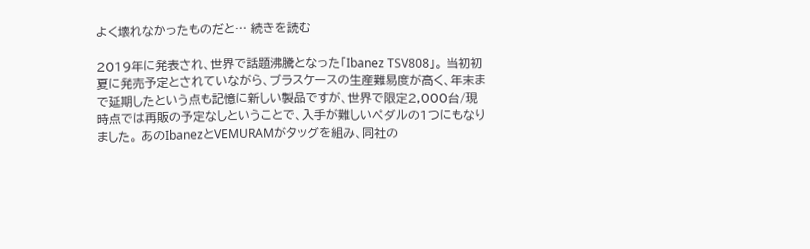よく壊れなかったものだと… 続きを読む

2019年に発表され、世界で話題沸騰となった「Ibanez TSV808」。 当初初夏に発売予定とされていながら、ブラスケースの生産難易度が高く、年末まで延期したという点も記憶に新しい製品ですが、世界で限定2,000台/現時点では再販の予定なしということで、入手が難しいペダルの1つにもなりました。 あのIbanezとVEMURAMがタッグを組み、同社の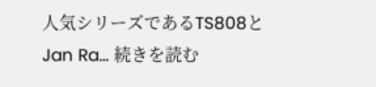人気シリーズであるTS808とJan Ra… 続きを読む